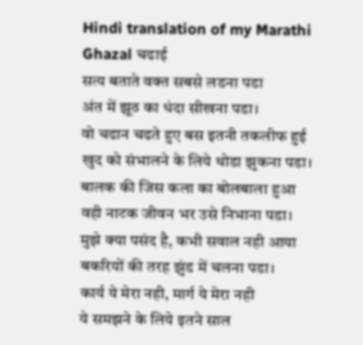Hindi translation of my Marathi Ghazal चढाई
सत्य बताते वक्त सबसे लडना पडा
अंत में झूठ का धंदा सीखना पडा।
वो चढान चढते हुए बस इतनी तकलीफ हुई
खुद को संभालने के लिये थोडा झुकना पडा।
बालक की जिस कला का बोलबाला हुआ
वही नाटक जीवन भर उसे निभाना पडा।
मुझे क्या पसंद है, कभी सवाल नही आया
बकरियों की तरह झुंड में चलना पडा।
कार्य ये मेरा नही, मार्ग ये मेरा नही
ये समझने के लिये इतने साल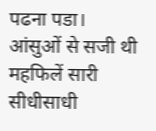पढना पडा।
आंसुओं से सजी थी महफिलें सारी
सीधीसाधी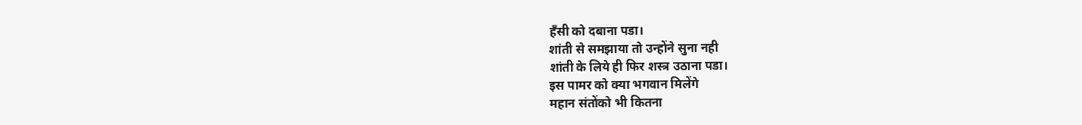हँसी को दबाना पडा।
शांती से समझाया तो उन्होंने सुना नही
शांती के लिये ही फिर शस्त्र उठाना पडा।
इस पामर को क्या भगवान मिलेंगे
महान संतोंको भी कितना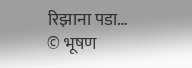रिझाना पडा…
© भूषण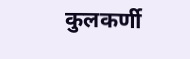कुलकर्णी